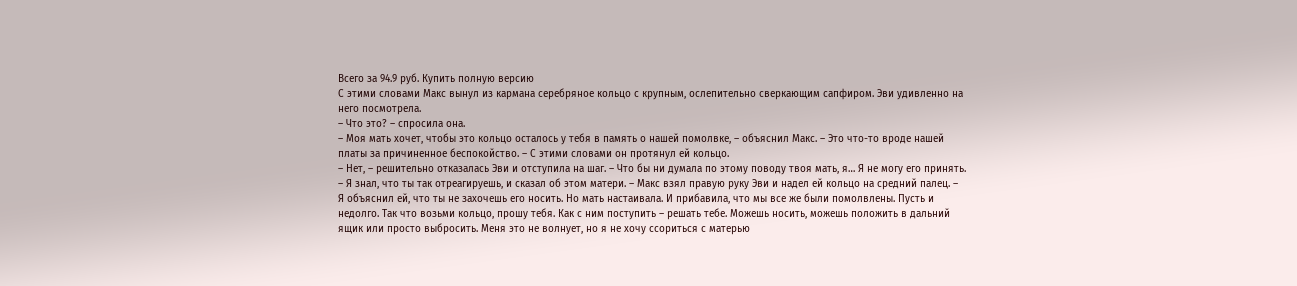Всего за 94.9 руб. Купить полную версию
С этими словами Макс вынул из кармана серебряное кольцо с крупным, ослепительно сверкающим сапфиром. Эви удивленно на него посмотрела.
– Что это? – спросила она.
– Моя мать хочет, чтобы это кольцо осталось у тебя в память о нашей помолвке, – объяснил Макс. – Это что-то вроде нашей платы за причиненное беспокойство. – С этими словами он протянул ей кольцо.
– Нет, – решительно отказалась Эви и отступила на шаг. – Что бы ни думала по этому поводу твоя мать, я… Я не могу его принять.
– Я знал, что ты так отреагируешь, и сказал об этом матери. – Макс взял правую руку Эви и надел ей кольцо на средний палец. – Я объяснил ей, что ты не захочешь его носить. Но мать настаивала. И прибавила, что мы все же были помолвлены. Пусть и недолго. Так что возьми кольцо, прошу тебя. Как с ним поступить – решать тебе. Можешь носить, можешь положить в дальний ящик или просто выбросить. Меня это не волнует, но я не хочу ссориться с матерью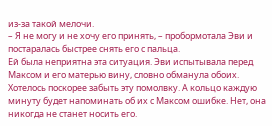из-за такой мелочи.
– Я не могу и не хочу его принять, – пробормотала Эви и постаралась быстрее снять его с пальца.
Ей была неприятна эта ситуация. Эви испытывала перед Максом и его матерью вину, словно обманула обоих. Хотелось поскорее забыть эту помолвку. А кольцо каждую минуту будет напоминать об их с Максом ошибке. Нет, она никогда не станет носить его.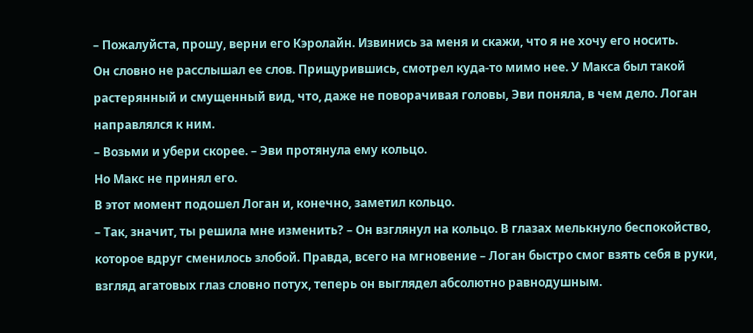– Пожалуйста, прошу, верни его Кэролайн. Извинись за меня и скажи, что я не хочу его носить.
Он словно не расслышал ее слов. Прищурившись, смотрел куда-то мимо нее. У Макса был такой растерянный и смущенный вид, что, даже не поворачивая головы, Эви поняла, в чем дело. Логан направлялся к ним.
– Возьми и убери скорее. – Эви протянула ему кольцо.
Но Макс не принял его.
В этот момент подошел Логан и, конечно, заметил кольцо.
– Так, значит, ты решила мне изменить? – Он взглянул на кольцо. В глазах мелькнуло беспокойство, которое вдруг сменилось злобой. Правда, всего на мгновение – Логан быстро смог взять себя в руки, взгляд агатовых глаз словно потух, теперь он выглядел абсолютно равнодушным.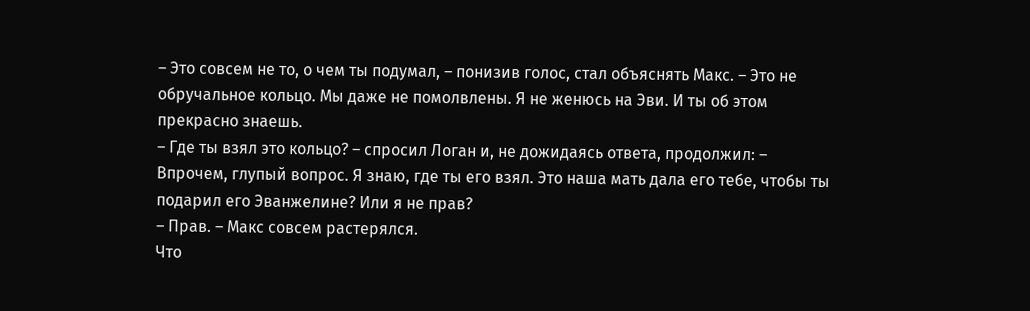– Это совсем не то, о чем ты подумал, – понизив голос, стал объяснять Макс. – Это не обручальное кольцо. Мы даже не помолвлены. Я не женюсь на Эви. И ты об этом прекрасно знаешь.
– Где ты взял это кольцо? – спросил Логан и, не дожидаясь ответа, продолжил: – Впрочем, глупый вопрос. Я знаю, где ты его взял. Это наша мать дала его тебе, чтобы ты подарил его Эванжелине? Или я не прав?
– Прав. – Макс совсем растерялся.
Что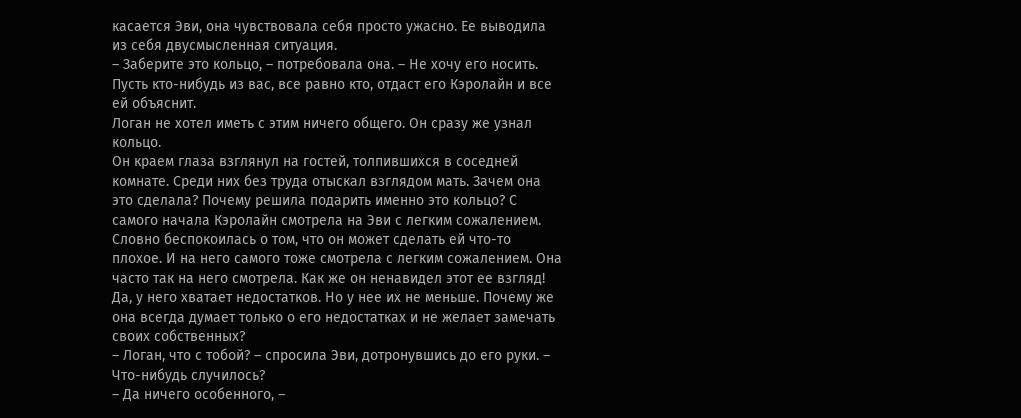касается Эви, она чувствовала себя просто ужасно. Ее выводила из себя двусмысленная ситуация.
– Заберите это кольцо, – потребовала она. – Не хочу его носить. Пусть кто-нибудь из вас, все равно кто, отдаст его Кэролайн и все ей объяснит.
Логан не хотел иметь с этим ничего общего. Он сразу же узнал кольцо.
Он краем глаза взглянул на гостей, толпившихся в соседней комнате. Среди них без труда отыскал взглядом мать. Зачем она это сделала? Почему решила подарить именно это кольцо? С самого начала Кэролайн смотрела на Эви с легким сожалением. Словно беспокоилась о том, что он может сделать ей что-то плохое. И на него самого тоже смотрела с легким сожалением. Она часто так на него смотрела. Как же он ненавидел этот ее взгляд! Да, у него хватает недостатков. Но у нее их не меньше. Почему же она всегда думает только о его недостатках и не желает замечать своих собственных?
– Логан, что с тобой? – спросила Эви, дотронувшись до его руки. – Что-нибудь случилось?
– Да ничего особенного, –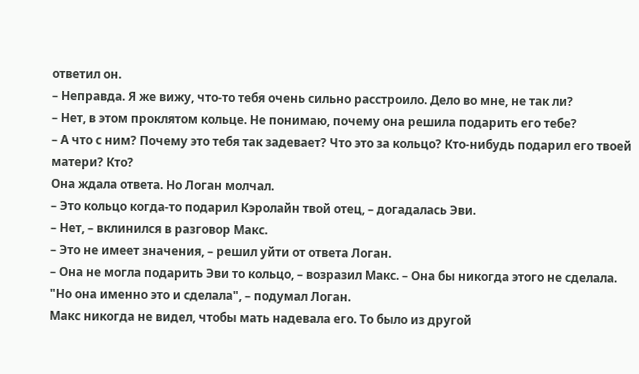ответил он.
– Неправда. Я же вижу, что-то тебя очень сильно расстроило. Дело во мне, не так ли?
– Нет, в этом проклятом кольце. Не понимаю, почему она решила подарить его тебе?
– А что с ним? Почему это тебя так задевает? Что это за кольцо? Кто-нибудь подарил его твоей матери? Кто?
Она ждала ответа. Но Логан молчал.
– Это кольцо когда-то подарил Кэролайн твой отец, – догадалась Эви.
– Нет, – вклинился в разговор Макс.
– Это не имеет значения, – решил уйти от ответа Логан.
– Она не могла подарить Эви то кольцо, – возразил Макс. – Она бы никогда этого не сделала.
"Но она именно это и сделала", – подумал Логан.
Макс никогда не видел, чтобы мать надевала его. То было из другой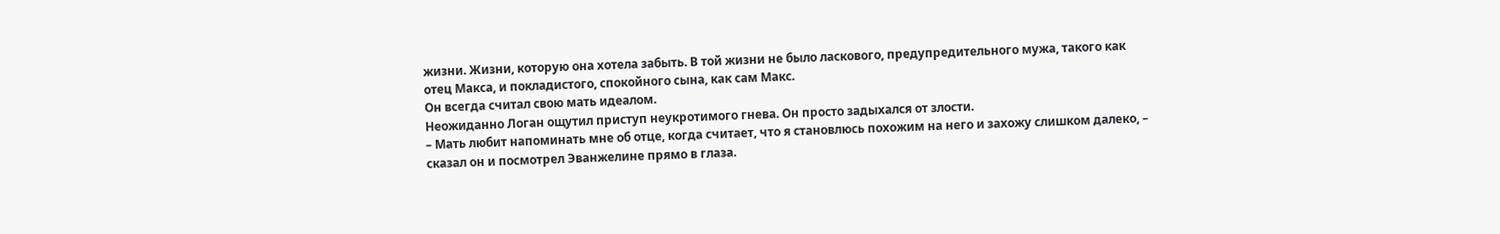жизни. Жизни, которую она хотела забыть. В той жизни не было ласкового, предупредительного мужа, такого как отец Макса, и покладистого, спокойного сына, как сам Макс.
Он всегда считал свою мать идеалом.
Неожиданно Логан ощутил приступ неукротимого гнева. Он просто задыхался от злости.
– Мать любит напоминать мне об отце, когда считает, что я становлюсь похожим на него и захожу слишком далеко, – сказал он и посмотрел Эванжелине прямо в глаза.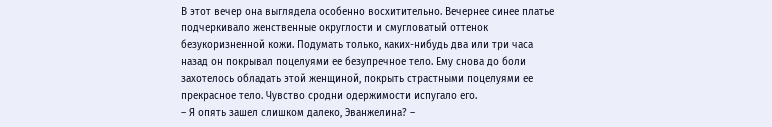В этот вечер она выглядела особенно восхитительно. Вечернее синее платье подчеркивало женственные округлости и смугловатый оттенок безукоризненной кожи. Подумать только, каких-нибудь два или три часа назад он покрывал поцелуями ее безупречное тело. Ему снова до боли захотелось обладать этой женщиной, покрыть страстными поцелуями ее прекрасное тело. Чувство сродни одержимости испугало его.
– Я опять зашел слишком далеко, Эванжелина? –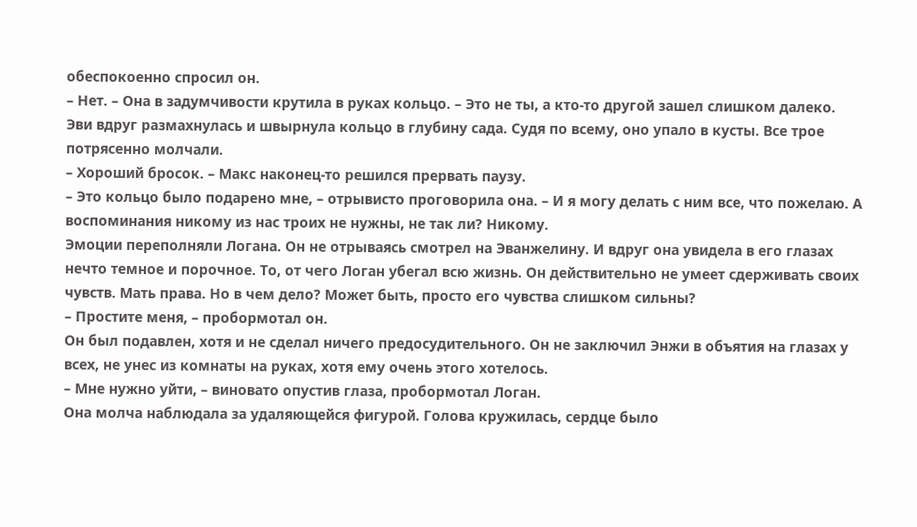обеспокоенно спросил он.
– Нет. – Она в задумчивости крутила в руках кольцо. – Это не ты, а кто-то другой зашел слишком далеко.
Эви вдруг размахнулась и швырнула кольцо в глубину сада. Судя по всему, оно упало в кусты. Все трое потрясенно молчали.
– Хороший бросок. – Макс наконец-то решился прервать паузу.
– Это кольцо было подарено мне, – отрывисто проговорила она. – И я могу делать с ним все, что пожелаю. А воспоминания никому из нас троих не нужны, не так ли? Никому.
Эмоции переполняли Логана. Он не отрываясь смотрел на Эванжелину. И вдруг она увидела в его глазах нечто темное и порочное. То, от чего Логан убегал всю жизнь. Он действительно не умеет сдерживать своих чувств. Мать права. Но в чем дело? Может быть, просто его чувства слишком сильны?
– Простите меня, – пробормотал он.
Он был подавлен, хотя и не сделал ничего предосудительного. Он не заключил Энжи в объятия на глазах у всех, не унес из комнаты на руках, хотя ему очень этого хотелось.
– Мне нужно уйти, – виновато опустив глаза, пробормотал Логан.
Она молча наблюдала за удаляющейся фигурой. Голова кружилась, сердце было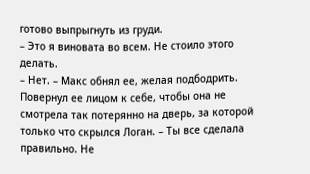готово выпрыгнуть из груди.
– Это я виновата во всем. Не стоило этого делать.
– Нет. – Макс обнял ее, желая подбодрить. Повернул ее лицом к себе, чтобы она не смотрела так потерянно на дверь, за которой только что скрылся Логан. – Ты все сделала правильно. Не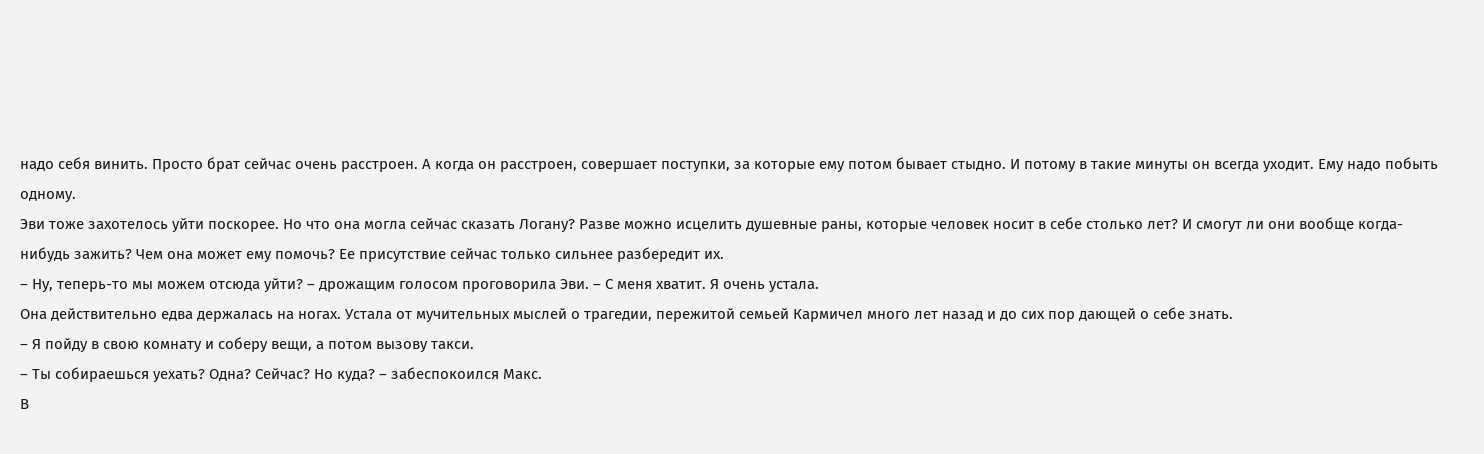надо себя винить. Просто брат сейчас очень расстроен. А когда он расстроен, совершает поступки, за которые ему потом бывает стыдно. И потому в такие минуты он всегда уходит. Ему надо побыть одному.
Эви тоже захотелось уйти поскорее. Но что она могла сейчас сказать Логану? Разве можно исцелить душевные раны, которые человек носит в себе столько лет? И смогут ли они вообще когда-нибудь зажить? Чем она может ему помочь? Ее присутствие сейчас только сильнее разбередит их.
– Ну, теперь-то мы можем отсюда уйти? – дрожащим голосом проговорила Эви. – С меня хватит. Я очень устала.
Она действительно едва держалась на ногах. Устала от мучительных мыслей о трагедии, пережитой семьей Кармичел много лет назад и до сих пор дающей о себе знать.
– Я пойду в свою комнату и соберу вещи, а потом вызову такси.
– Ты собираешься уехать? Одна? Сейчас? Но куда? – забеспокоился Макс.
В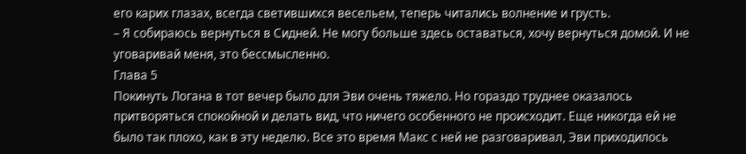его карих глазах, всегда светившихся весельем, теперь читались волнение и грусть.
– Я собираюсь вернуться в Сидней. Не могу больше здесь оставаться, хочу вернуться домой. И не уговаривай меня, это бессмысленно.
Глава 5
Покинуть Логана в тот вечер было для Эви очень тяжело. Но гораздо труднее оказалось притворяться спокойной и делать вид, что ничего особенного не происходит. Еще никогда ей не было так плохо, как в эту неделю. Все это время Макс с ней не разговаривал, Эви приходилось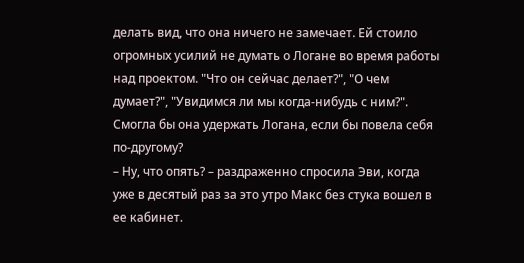делать вид, что она ничего не замечает. Ей стоило огромных усилий не думать о Логане во время работы над проектом. "Что он сейчас делает?", "О чем думает?", "Увидимся ли мы когда-нибудь с ним?". Смогла бы она удержать Логана, если бы повела себя по-другому?
– Ну, что опять? – раздраженно спросила Эви, когда уже в десятый раз за это утро Макс без стука вошел в ее кабинет.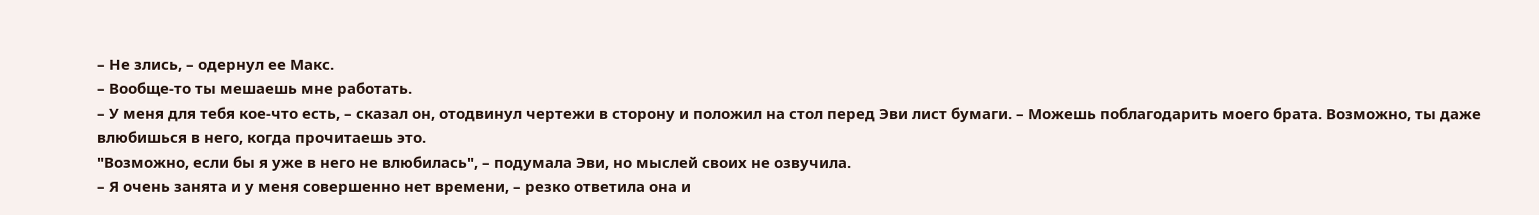– Не злись, – одернул ее Макс.
– Вообще-то ты мешаешь мне работать.
– У меня для тебя кое-что есть, – сказал он, отодвинул чертежи в сторону и положил на стол перед Эви лист бумаги. – Можешь поблагодарить моего брата. Возможно, ты даже влюбишься в него, когда прочитаешь это.
"Возможно, если бы я уже в него не влюбилась", – подумала Эви, но мыслей своих не озвучила.
– Я очень занята и у меня совершенно нет времени, – резко ответила она и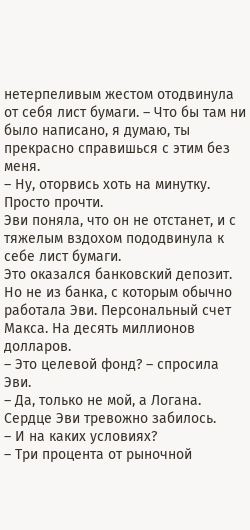нетерпеливым жестом отодвинула от себя лист бумаги. – Что бы там ни было написано, я думаю, ты прекрасно справишься с этим без меня.
– Ну, оторвись хоть на минутку. Просто прочти.
Эви поняла, что он не отстанет, и с тяжелым вздохом пододвинула к себе лист бумаги.
Это оказался банковский депозит. Но не из банка, с которым обычно работала Эви. Персональный счет Макса. На десять миллионов долларов.
– Это целевой фонд? – спросила Эви.
– Да, только не мой, а Логана.
Сердце Эви тревожно забилось.
– И на каких условиях?
– Три процента от рыночной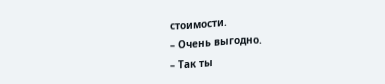стоимости.
– Очень выгодно.
– Так ты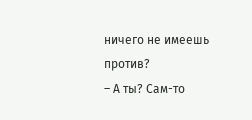ничего не имеешь против?
– А ты? Сам-то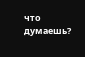что думаешь?